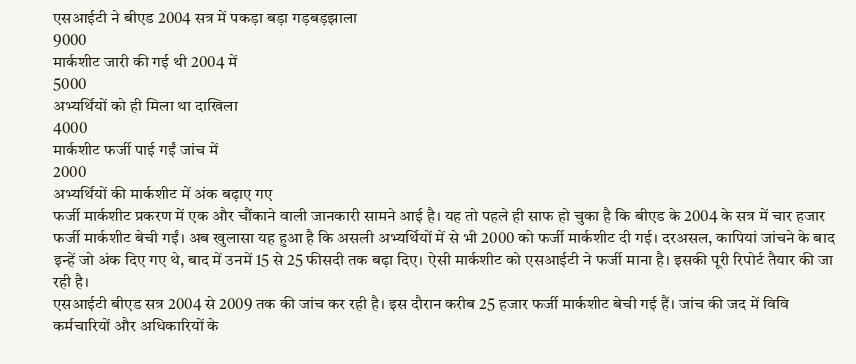एसआईटी ने बीएड 2004 सत्र में पकड़ा बड़ा गड़बड़झाला
9000
मार्कशीट जारी की गई थी 2004 में
5000
अभ्यर्थियों को ही मिला था दाखिला
4000
मार्कशीट फर्जी पाई गईं जांच में
2000
अभ्यर्थियों की मार्कशीट में अंक बढ़ाए गए
फर्जी मार्कशीट प्रकरण में एक और चौंकाने वाली जानकारी सामने आई है। यह तो पहले ही साफ हो चुका है कि बीएड के 2004 के सत्र में चार हजार फर्जी मार्कशीट बेची गईं। अब खुलासा यह हुआ है कि असली अभ्यर्थियों में से भी 2000 को फर्जी मार्कशीट दी गई। दरअसल, कापियां जांचने के बाद इन्हें जो अंक दिए गए थे, बाद में उनमें 15 से 25 फीसदी तक बढ़ा दिए। ऐसी मार्कशीट को एसआईटी ने फर्जी माना है। इसकी पूरी रिपोर्ट तैयार की जा रही है।
एसआईटी बीएड सत्र 2004 से 2009 तक की जांच कर रही है। इस दौरान करीब 25 हजार फर्जी मार्कशीट बेची गई हैं। जांच की जद में विवि कर्मचारियों और अधिकारियों के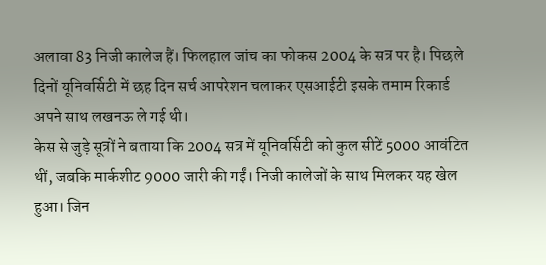अलावा 83 निजी कालेज हैं। फिलहाल जांच का फोकस 2004 के सत्र पर है। पिछले दिनों यूनिवर्सिटी में छह दिन सर्च आपरेशन चलाकर एसआईटी इसके तमाम रिकार्ड अपने साथ लखनऊ ले गई थी।
केस से जुड़े सूत्रों ने बताया कि 2004 सत्र में यूनिवर्सिटी को कुल सीटें 5000 आवंटित थीं, जबकि मार्कशीट 9000 जारी की गईं। निजी कालेजों के साथ मिलकर यह खेल हुआ। जिन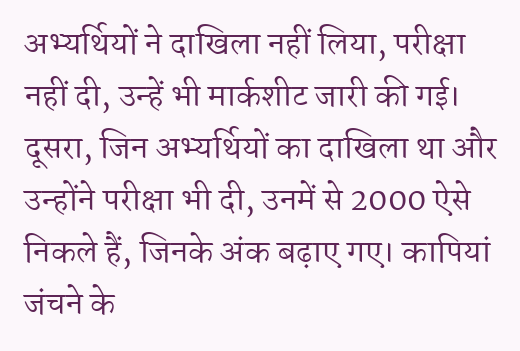अभ्यर्थियों ने दाखिला नहीं लिया, परीक्षा नहीं दी, उन्हें भी मार्कशीट जारी की गई।
दूसरा, जिन अभ्यर्थियों का दाखिला था और उन्होंने परीक्षा भी दी, उनमें से 2000 ऐसे निकले हैं, जिनके अंक बढ़ाए गए। कापियां जंचने के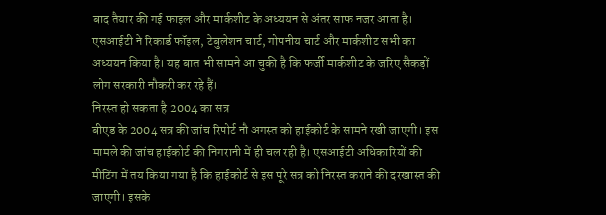बाद तैयार की गई फाइल और मार्कशीट के अध्ययन से अंतर साफ नजर आता है। एसआईटी ने रिकार्ड फॉइल, टेबुलेशन चार्ट, गोपनीय चार्ट और मार्कशीट सभी का अध्ययन किया है। यह बात भी सामने आ चुकी है कि फर्जी मार्कशीट के जरिए सैकड़ों लोग सरकारी नौकरी कर रहे हैं।
निरस्त हो सकता है 2004 का सत्र
बीएड के 2004 सत्र की जांच रिपोर्ट नौ अगस्त को हाईकोर्ट के सामने रखी जाएगी। इस मामले की जांच हाईकोर्ट की निगरानी में ही चल रही है। एसआईटी अधिकारियों की मीटिंग में तय किया गया है कि हाईकोर्ट से इस पूरे सत्र को निरस्त कराने की दरखास्त की जाएगी। इसके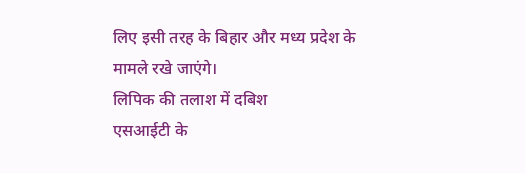लिए इसी तरह के बिहार और मध्य प्रदेश के मामले रखे जाएंगे।
लिपिक की तलाश में दबिश
एसआईटी के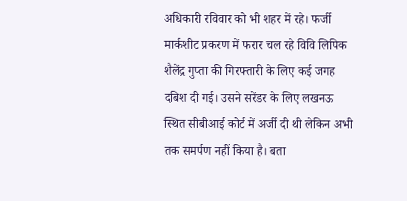अधिकारी रविवार को भी शहर में रहे। फर्जी मार्कशीट प्रकरण में फरार चल रहे विवि लिपिक शैलेंद्र गुप्ता की गिरफ्तारी के लिए कई जगह दबिश दी गई। उसने सरेंडर के लिए लखनऊ स्थित सीबीआई कोर्ट में अर्जी दी थी लेकिन अभी तक समर्पण नहीं किया है। बता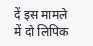दें इस मामले में दो लिपिक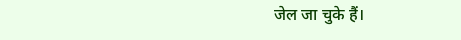जेल जा चुके हैं।